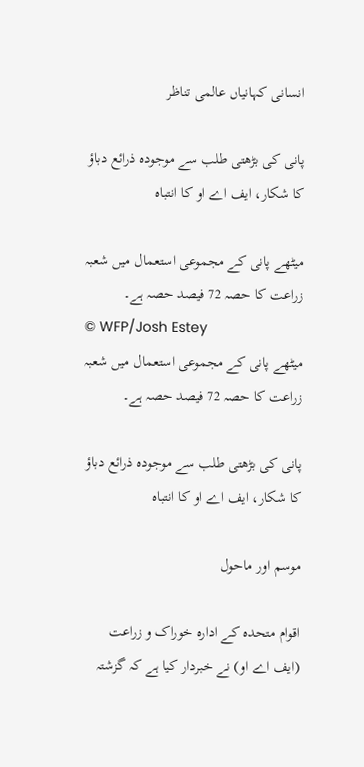انسانی کہانیاں عالمی تناظر

پانی کی بڑھتی طلب سے موجودہ ذرائع دباؤ کا شکار، ایف اے او کا انتباہ

میٹھے پانی کے مجموعی استعمال میں شعبہ زراعت کا حصہ 72 فیصد حصہ ہے۔
© WFP/Josh Estey
میٹھے پانی کے مجموعی استعمال میں شعبہ زراعت کا حصہ 72 فیصد حصہ ہے۔

پانی کی بڑھتی طلب سے موجودہ ذرائع دباؤ کا شکار، ایف اے او کا انتباہ

موسم اور ماحول

اقوام متحدہ کے ادارہ خوراک و زراعت (ایف اے او) نے خبردار کیا ہے کہ گزشتہ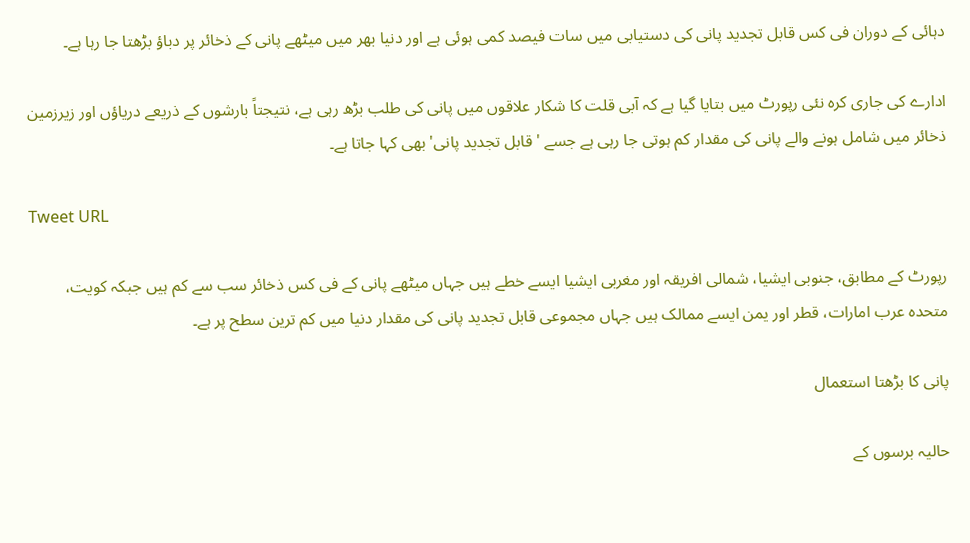دہائی کے دوران فی کس قابل تجدید پانی کی دستیابی میں سات فیصد کمی ہوئی ہے اور دنیا بھر میں میٹھے پانی کے ذخائر پر دباؤ بڑھتا جا رہا ہے۔

ادارے کی جاری کرہ نئی رپورٹ میں بتایا گیا ہے کہ آبی قلت کا شکار علاقوں میں پانی کی طلب بڑھ رہی ہے، نتیجتاً بارشوں کے ذریعے دریاؤں اور زیرزمین ذخائر میں شامل ہونے والے پانی کی مقدار کم ہوتی جا رہی ہے جسے 'قابل تجدید پانی' بھی کہا جاتا ہے۔

Tweet URL

رپورٹ کے مطابق، جنوبی ایشیا، شمالی افریقہ اور مغربی ایشیا ایسے خطے ہیں جہاں میٹھے پانی کے فی کس ذخائر سب سے کم ہیں جبکہ کویت، متحدہ عرب امارات، قطر اور یمن ایسے ممالک ہیں جہاں مجموعی قابل تجدید پانی کی مقدار دنیا میں کم ترین سطح پر ہے۔

پانی کا بڑھتا استعمال

حالیہ برسوں کے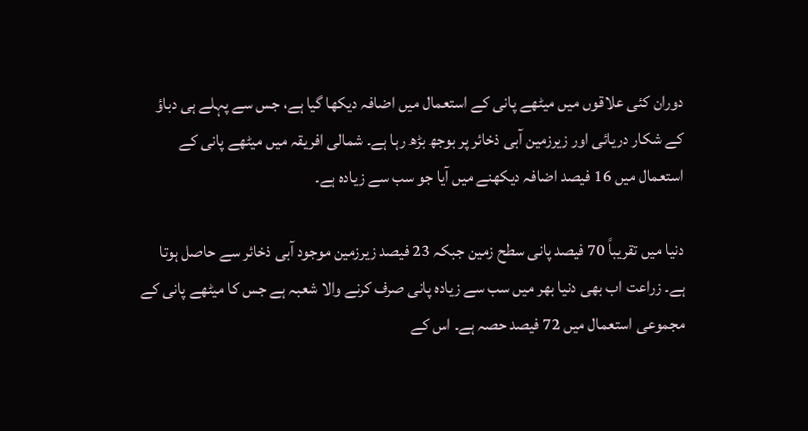دوران کئی علاقوں میں میٹھے پانی کے استعمال میں اضافہ دیکھا گیا ہے، جس سے پہلے ہی دباؤ کے شکار دریائی اور زیرزمین آبی ذخائر پر بوجھ بڑھ رہا ہے۔ شمالی افریقہ میں میٹھے پانی کے استعمال میں 16 فیصد اضافہ دیکھنے میں آیا جو سب سے زیادہ ہے۔

دنیا میں تقریباً 70 فیصد پانی سطح زمین جبکہ 23 فیصد زیرزمین موجود آبی ذخائر سے حاصل ہوتا ہے۔ زراعت اب بھی دنیا بھر میں سب سے زیادہ پانی صرف کرنے والا شعبہ ہے جس کا میٹھے پانی کے مجموعی استعمال میں 72 فیصد حصہ ہے۔ اس کے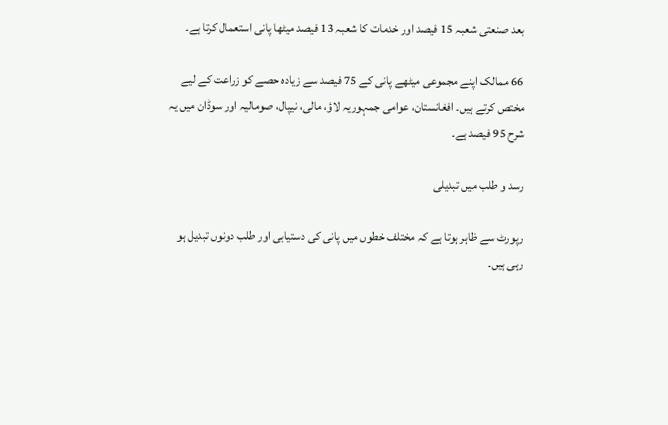بعد صنعتی شعبہ 15 فیصد اور خدمات کا شعبہ 13 فیصد میٹھا پانی استعمال کرتا ہے۔

66 ممالک اپنے مجموعی میٹھے پانی کے 75 فیصد سے زیادہ حصے کو زراعت کے لیے مختص کرتے ہیں۔ افغانستان، عوامی جمہوریہ لاؤ، مالی، نیپال، صومالیہ اور سوڈان میں یہ شرح 95 فیصد ہے۔

رسد و طلب میں تبدیلی

رپورٹ سے ظاہر ہوتا ہے کہ مختلف خطوں میں پانی کی دستیابی اور طلب دونوں تبدیل ہو رہی ہیں۔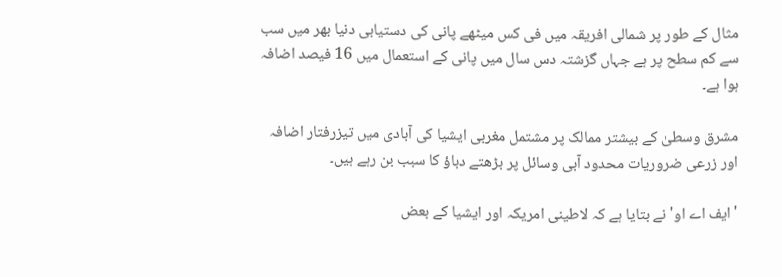مثال کے طور پر شمالی افریقہ میں فی کس میٹھے پانی کی دستیابی دنیا بھر میں سب سے کم سطح پر ہے جہاں گزشتہ دس سال میں پانی کے استعمال میں 16 فیصد اضافہ ہوا ہے۔

مشرق وسطیٰ کے بیشتر ممالک پر مشتمل مغربی ایشیا کی آبادی میں تیزرفتار اضافہ اور زرعی ضروریات محدود آبی وسائل پر بڑھتے دباؤ کا سبب بن رہے ہیں۔

'ایف اے او' نے بتایا ہے کہ لاطینی امریکہ اور ایشیا کے بعض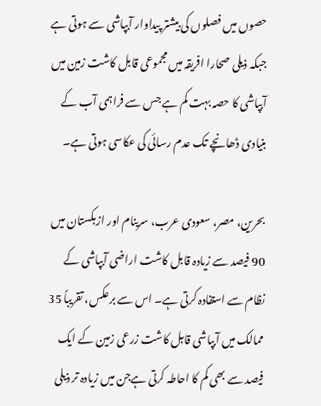حصوں میں فصلوں کی بیشتر پیداوار آبپاشی سے ہوتی ہے جبکہ ذیلی صحارا افریقہ میں مجموعی قابل کاشت زمین میں آبپاشی کا حصہ بہت کم ہے جس سے فراہمی آب کے بنیادی ڈھانچے تک عدم رسائی کی عکاسی ہوتی ہے۔

بحرین، مصر، سعودی عرب، سرینام اور ازبکستان میں 90 فیصد سے زیادہ قابل کاشت اراضی آبپاشی کے نظام سے استفادہ کرتی ہے۔ اس سے برعکس، تقریباً 35 ممالک میں آبپاشی قابل کاشت زرعی زمین کے ایک فیصد سے بھی کم کا احاطہ کرتی ہےجن میں زیادہ تر ذیلی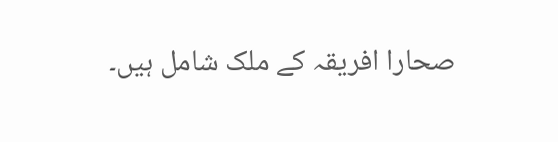صحارا افریقہ کے ملک شامل ہیں۔